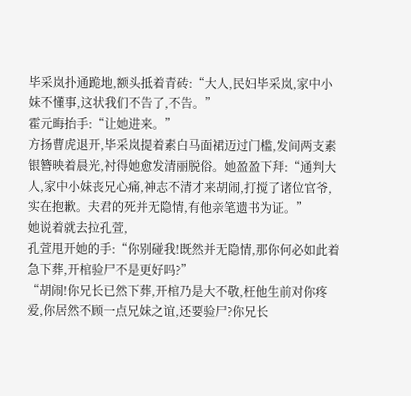毕采岚扑通跪地,额头抵着青砖:“大人,民妇毕采岚,家中小妹不懂事,这状我们不告了,不告。”
霍元晦抬手:“让她进来。”
方扬曹虎退开,毕采岚提着素白马面裙迈过门槛,发间两支素银簪映着晨光,衬得她愈发清丽脱俗。她盈盈下拜:“通判大人,家中小妹丧兄心痛,神志不清才来胡闹,打搅了诸位官爷,实在抱歉。夫君的死并无隐情,有他亲笔遗书为证。”
她说着就去拉孔萱,
孔萱甩开她的手:“你别碰我!既然并无隐情,那你何必如此着急下葬,开棺验尸不是更好吗?”
“胡闹!你兄长已然下葬,开棺乃是大不敬,枉他生前对你疼爱,你居然不顾一点兄妹之谊,还要验尸?你兄长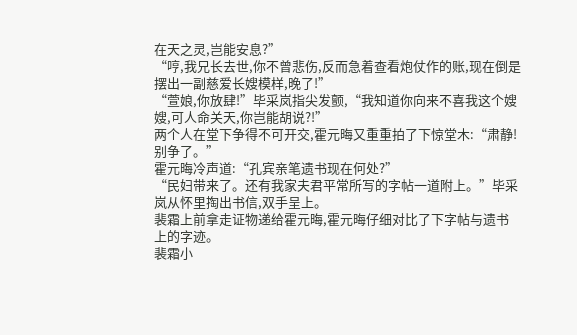在天之灵,岂能安息?”
“哼,我兄长去世,你不曾悲伤,反而急着查看炮仗作的账,现在倒是摆出一副慈爱长嫂模样,晚了!”
“萱娘,你放肆!”毕采岚指尖发颤,“我知道你向来不喜我这个嫂嫂,可人命关天,你岂能胡说?!”
两个人在堂下争得不可开交,霍元晦又重重拍了下惊堂木:“肃静!别争了。”
霍元晦冷声道:“孔宾亲笔遗书现在何处?”
“民妇带来了。还有我家夫君平常所写的字帖一道附上。”毕采岚从怀里掏出书信,双手呈上。
裴霜上前拿走证物递给霍元晦,霍元晦仔细对比了下字帖与遗书上的字迹。
裴霜小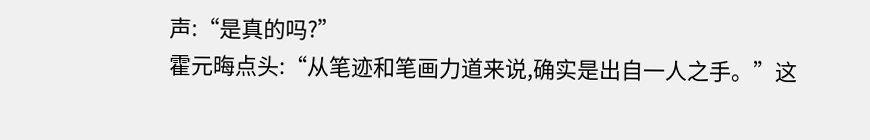声:“是真的吗?”
霍元晦点头:“从笔迹和笔画力道来说,确实是出自一人之手。”这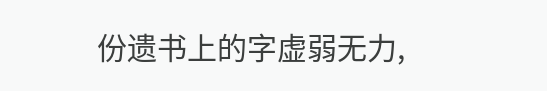份遗书上的字虚弱无力,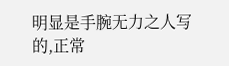明显是手腕无力之人写的,正常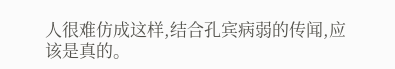人很难仿成这样,结合孔宾病弱的传闻,应该是真的。